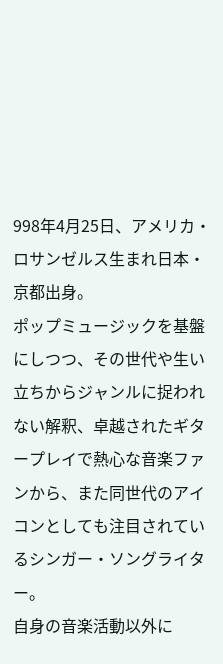998年4月25日、アメリカ・ロサンゼルス生まれ日本・京都出身。
ポップミュージックを基盤にしつつ、その世代や生い立ちからジャンルに捉われない解釈、卓越されたギタープレイで熱心な音楽ファンから、また同世代のアイコンとしても注目されているシンガー・ソングライター。
自身の音楽活動以外に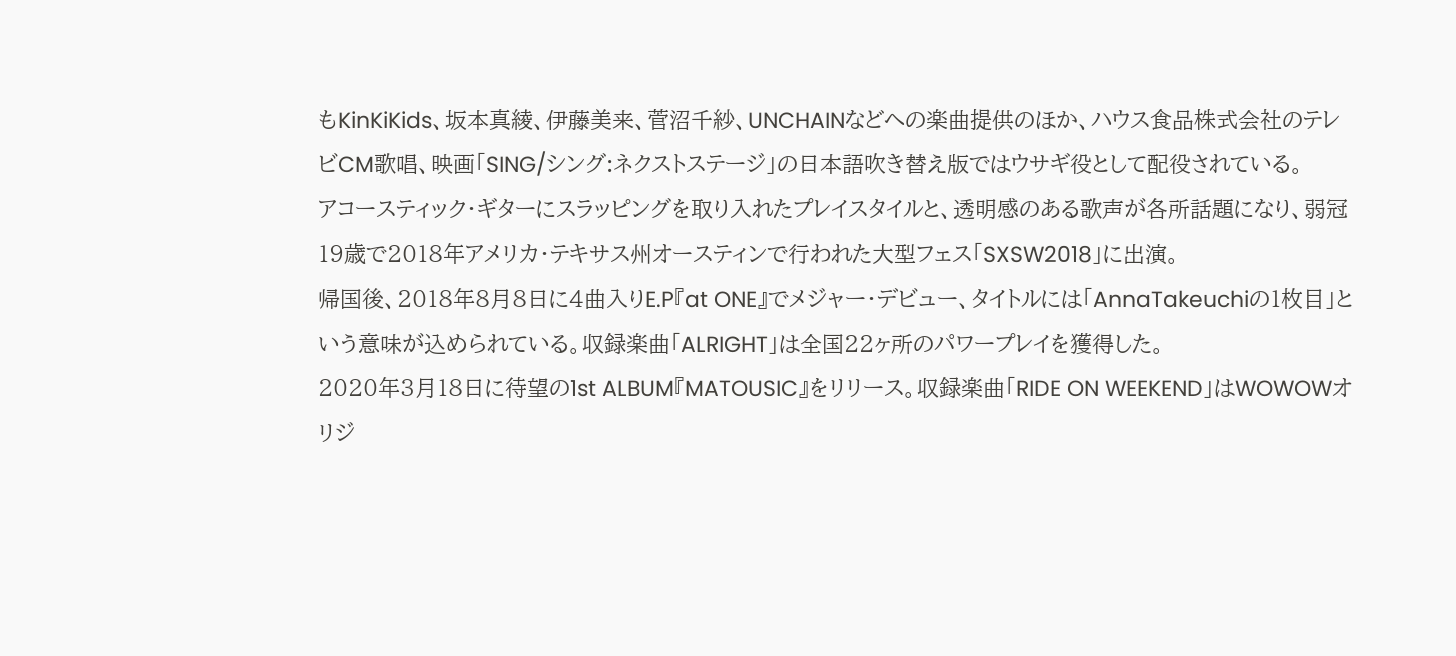もKinKiKids、坂本真綾、伊藤美来、菅沼千紗、UNCHAINなどへの楽曲提供のほか、ハウス食品株式会社のテレビCM歌唱、映画「SING/シング:ネクストステージ」の日本語吹き替え版ではウサギ役として配役されている。
アコースティック・ギターにスラッピングを取り入れたプレイスタイルと、透明感のある歌声が各所話題になり、弱冠19歳で2018年アメリカ・テキサス州オースティンで行われた大型フェス「SXSW2018」に出演。
帰国後、2018年8月8日に4曲入りE.P『at ONE』でメジャー・デビュー、タイトルには「AnnaTakeuchiの1枚目」という意味が込められている。収録楽曲「ALRIGHT」は全国22ヶ所のパワープレイを獲得した。
2020年3月18日に待望の1st ALBUM『MATOUSIC』をリリース。収録楽曲「RIDE ON WEEKEND」はWOWOWオリジ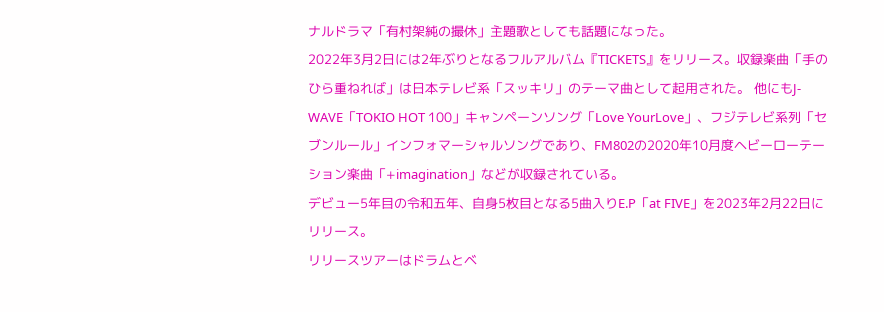ナルドラマ「有村架純の撮休」主題歌としても話題になった。
2022年3月2日には2年ぶりとなるフルアルバム『TICKETS』をリリース。収録楽曲「手のひら重ねれば」は日本テレビ系「スッキリ」のテーマ曲として起用された。 他にもJ-WAVE「TOKIO HOT 100」キャンペーンソング「Love YourLove」、フジテレビ系列「セブンルール」インフォマーシャルソングであり、FM802の2020年10月度ヘビーローテーション楽曲「+imagination」などが収録されている。
デビュー5年目の令和五年、自身5枚目となる5曲入りE.P「at FIVE」を2023年2月22日にリリース。
リリースツアーはドラムとベ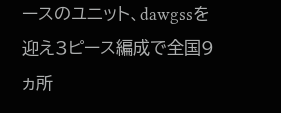ースのユニット、dawgssを迎え3ピース編成で全国9ヵ所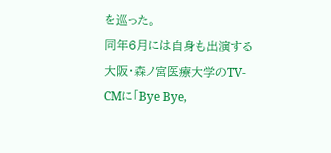を巡った。
同年6月には自身も出演する大阪・森ノ宮医療大学のTV-CMに「Bye Bye,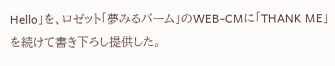Hello」を、ロゼット「夢みるバーム」のWEB-CMに「THANK ME」を続けて書き下ろし提供した。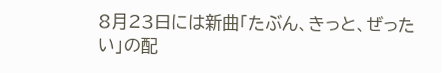8月23日には新曲「たぶん、きっと、ぜったい」の配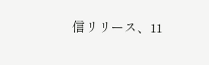信リリース、11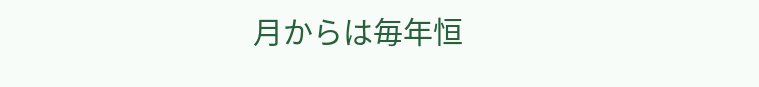月からは毎年恒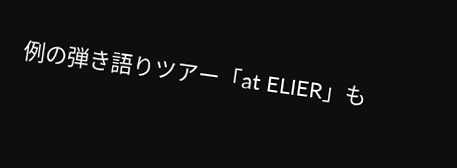例の弾き語りツアー「at ELIER」も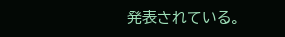発表されている。